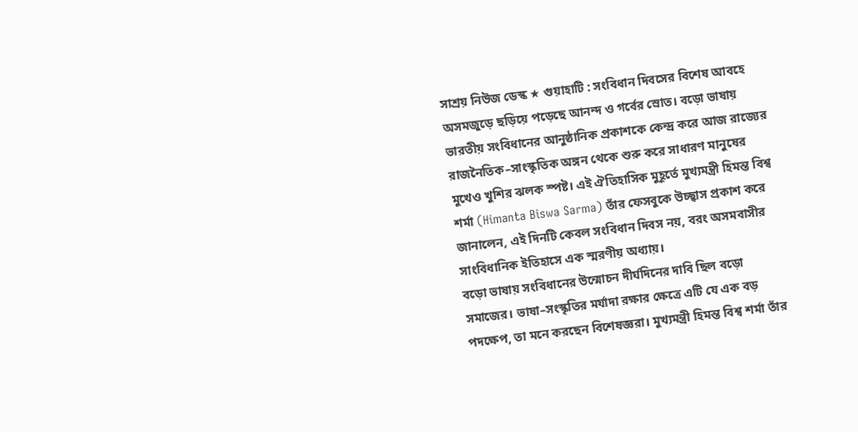সাশ্রয় নিউজ ডেস্ক ★ গুয়াহাটি : সংবিধান দিবসের বিশেষ আবহে অসমজুড়ে ছড়িয়ে পড়েছে আনন্দ ও গর্বের স্রোত। বড়ো ভাষায় ভারতীয় সংবিধানের আনুষ্ঠানিক প্রকাশকে কেন্দ্র করে আজ রাজ্যের রাজনৈতিক–সাংস্কৃতিক অঙ্গন থেকে শুরু করে সাধারণ মানুষের মুখেও খুশির ঝলক স্পষ্ট। এই ঐতিহাসিক মুহূর্তে মুখ্যমন্ত্রী হিমন্ত বিশ্ব শর্মা (Himanta Biswa Sarma) তাঁর ফেসবুকে উচ্ছ্বাস প্রকাশ করে জানালেন, এই দিনটি কেবল সংবিধান দিবস নয়, বরং অসমবাসীর সাংবিধানিক ইতিহাসে এক স্মরণীয় অধ্যায়।
বড়ো ভাষায় সংবিধানের উন্মোচন দীর্ঘদিনের দাবি ছিল বড়ো সমাজের। ভাষা–সংস্কৃতির মর্যাদা রক্ষার ক্ষেত্রে এটি যে এক বড় পদক্ষেপ, তা মনে করছেন বিশেষজ্ঞরা। মুখ্যমন্ত্রী হিমন্ত বিশ্ব শর্মা তাঁর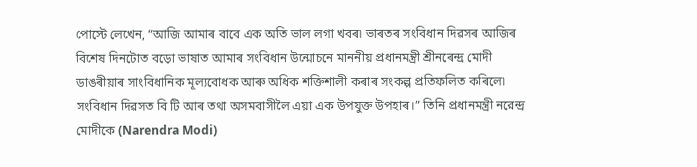পোস্টে লেখেন, “আজি আমাৰ বাবে এক অতি ভাল লগা খবৰ৷ ভাৰতৰ সংবিধান দিৱসৰ আজিৰ বিশেষ দিনটোত বড়ো ভাষাত আমাৰ সংবিধান উন্মোচনে মাননীয় প্ৰধানমন্ত্ৰী শ্ৰীনৰেন্দ্ৰ মোদী ডাঙৰীয়াৰ সাংবিধানিক মূল্যবোধক আৰু অধিক শক্তিশালী কৰাৰ সংকল্প প্ৰতিফলিত কৰিলে৷ সংবিধান দিৱসত বি টি আৰ তথা অসমবাসীলৈ এয়া এক উপযুক্ত উপহাৰ।” তিনি প্রধানমন্ত্রী নরেন্দ্র মোদীকে (Narendra Modi)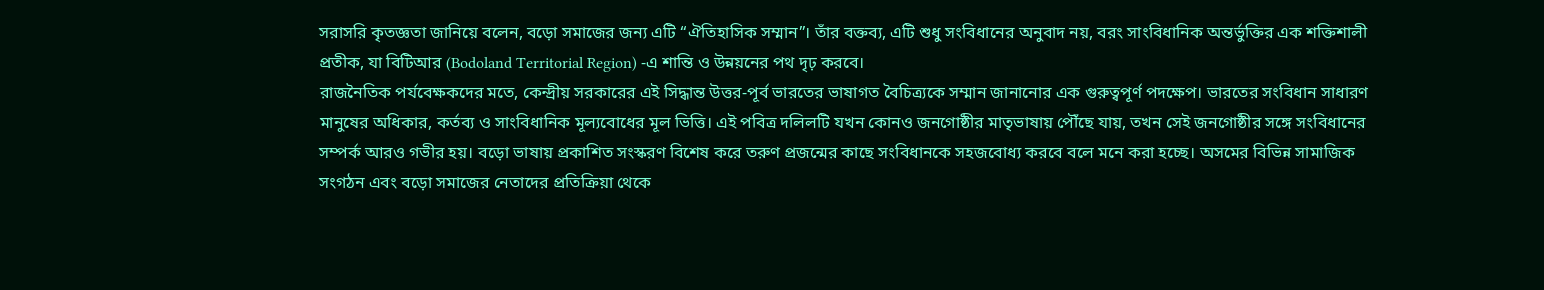সরাসরি কৃতজ্ঞতা জানিয়ে বলেন, বড়ো সমাজের জন্য এটি “ঐতিহাসিক সম্মান”। তাঁর বক্তব্য, এটি শুধু সংবিধানের অনুবাদ নয়, বরং সাংবিধানিক অন্তর্ভুক্তির এক শক্তিশালী প্রতীক, যা বিটিআর (Bodoland Territorial Region) -এ শান্তি ও উন্নয়নের পথ দৃঢ় করবে।
রাজনৈতিক পর্যবেক্ষকদের মতে, কেন্দ্রীয় সরকারের এই সিদ্ধান্ত উত্তর-পূর্ব ভারতের ভাষাগত বৈচিত্র্যকে সম্মান জানানোর এক গুরুত্বপূর্ণ পদক্ষেপ। ভারতের সংবিধান সাধারণ মানুষের অধিকার, কর্তব্য ও সাংবিধানিক মূল্যবোধের মূল ভিত্তি। এই পবিত্র দলিলটি যখন কোনও জনগোষ্ঠীর মাতৃভাষায় পৌঁছে যায়, তখন সেই জনগোষ্ঠীর সঙ্গে সংবিধানের সম্পর্ক আরও গভীর হয়। বড়ো ভাষায় প্রকাশিত সংস্করণ বিশেষ করে তরুণ প্রজন্মের কাছে সংবিধানকে সহজবোধ্য করবে বলে মনে করা হচ্ছে। অসমের বিভিন্ন সামাজিক সংগঠন এবং বড়ো সমাজের নেতাদের প্রতিক্রিয়া থেকে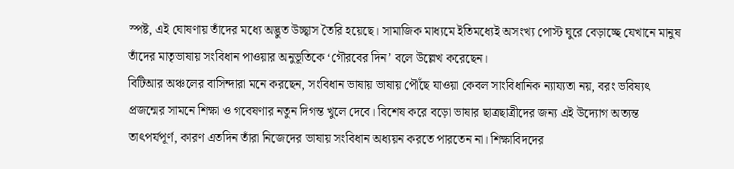স্পষ্ট, এই ঘোষণায় তাঁদের মধ্যে অদ্ভুত উচ্ছ্বাস তৈরি হয়েছে। সামাজিক মাধ্যমে ইতিমধ্যেই অসংখ্য পোস্ট ঘুরে বেড়াচ্ছে যেখানে মানুষ তাঁদের মাতৃভাষায় সংবিধান পাওয়ার অনুভূতিকে ‘গৌরবের দিন’ বলে উল্লেখ করেছেন।
বিটিআর অঞ্চলের বাসিন্দারা মনে করছেন, সংবিধান ভাষায় ভাষায় পৌঁছে যাওয়া কেবল সাংবিধানিক ন্যায্যতা নয়, বরং ভবিষ্যৎ প্রজন্মের সামনে শিক্ষা ও গবেষণার নতুন দিগন্ত খুলে দেবে। বিশেষ করে বড়ো ভাষার ছাত্রছাত্রীদের জন্য এই উদ্যোগ অত্যন্ত তাৎপর্যপূর্ণ, কারণ এতদিন তাঁরা নিজেদের ভাষায় সংবিধান অধ্যয়ন করতে পারতেন না। শিক্ষাবিদদের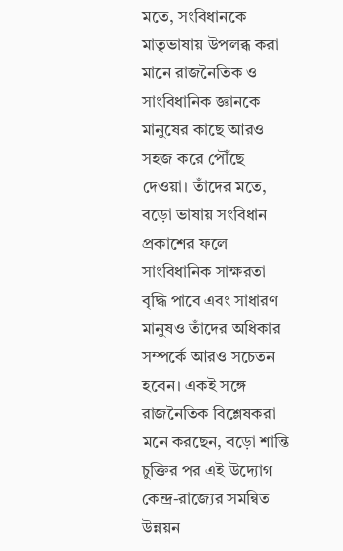মতে, সংবিধানকে মাতৃভাষায় উপলব্ধ করা মানে রাজনৈতিক ও সাংবিধানিক জ্ঞানকে মানুষের কাছে আরও সহজ করে পৌঁছে দেওয়া। তাঁদের মতে, বড়ো ভাষায় সংবিধান প্রকাশের ফলে সাংবিধানিক সাক্ষরতা বৃদ্ধি পাবে এবং সাধারণ মানুষও তাঁদের অধিকার সম্পর্কে আরও সচেতন হবেন। একই সঙ্গে রাজনৈতিক বিশ্লেষকরা মনে করছেন, বড়ো শান্তি চুক্তির পর এই উদ্যোগ কেন্দ্র-রাজ্যের সমন্বিত উন্নয়ন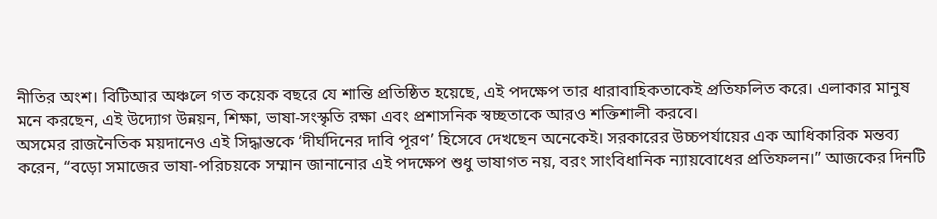নীতির অংশ। বিটিআর অঞ্চলে গত কয়েক বছরে যে শান্তি প্রতিষ্ঠিত হয়েছে, এই পদক্ষেপ তার ধারাবাহিকতাকেই প্রতিফলিত করে। এলাকার মানুষ মনে করছেন, এই উদ্যোগ উন্নয়ন, শিক্ষা, ভাষা-সংস্কৃতি রক্ষা এবং প্রশাসনিক স্বচ্ছতাকে আরও শক্তিশালী করবে।
অসমের রাজনৈতিক ময়দানেও এই সিদ্ধান্তকে ‘দীর্ঘদিনের দাবি পূরণ’ হিসেবে দেখছেন অনেকেই। সরকারের উচ্চপর্যায়ের এক আধিকারিক মন্তব্য করেন, “বড়ো সমাজের ভাষা-পরিচয়কে সম্মান জানানোর এই পদক্ষেপ শুধু ভাষাগত নয়, বরং সাংবিধানিক ন্যায়বোধের প্রতিফলন।” আজকের দিনটি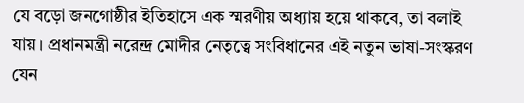যে বড়ো জনগোষ্ঠীর ইতিহাসে এক স্মরণীয় অধ্যায় হয়ে থাকবে, তা বলাই যায়। প্রধানমন্ত্রী নরেন্দ্র মোদীর নেতৃত্বে সংবিধানের এই নতুন ভাষা-সংস্করণ যেন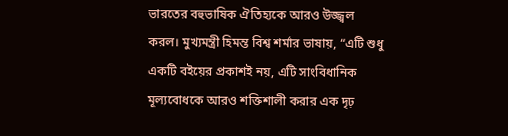ভারতের বহুভাষিক ঐতিহ্যকে আরও উজ্জ্বল করল। মুখ্যমন্ত্রী হিমন্ত বিশ্ব শর্মার ভাষায়, “এটি শুধু একটি বইয়ের প্রকাশই নয়, এটি সাংবিধানিক মূল্যবোধকে আরও শক্তিশালী করার এক দৃঢ়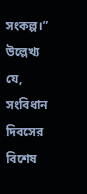সংকল্প।” উল্লেখ্য যে, সংবিধান দিবসের বিশেষ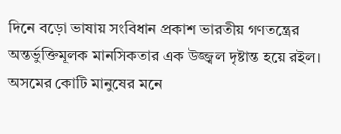দিনে বড়ো ভাষায় সংবিধান প্রকাশ ভারতীয় গণতন্ত্রের অন্তর্ভুক্তিমূলক মানসিকতার এক উজ্জ্বল দৃষ্টান্ত হয়ে রইল। অসমের কোটি মানুষের মনে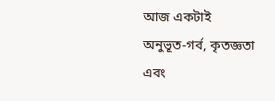আজ একটাই অনুভূত-গর্ব, কৃতজ্ঞতা এবং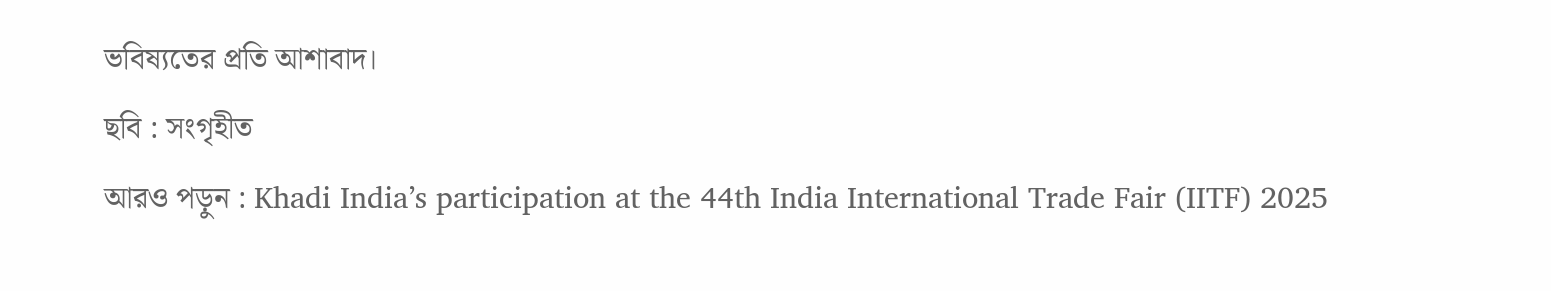ভবিষ্যতের প্রতি আশাবাদ।
ছবি : সংগৃহীত
আরও পড়ুন : Khadi India’s participation at the 44th India International Trade Fair (IITF) 2025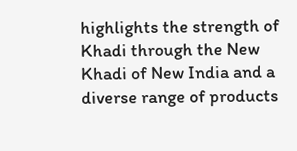highlights the strength of Khadi through the New Khadi of New India and a diverse range of products